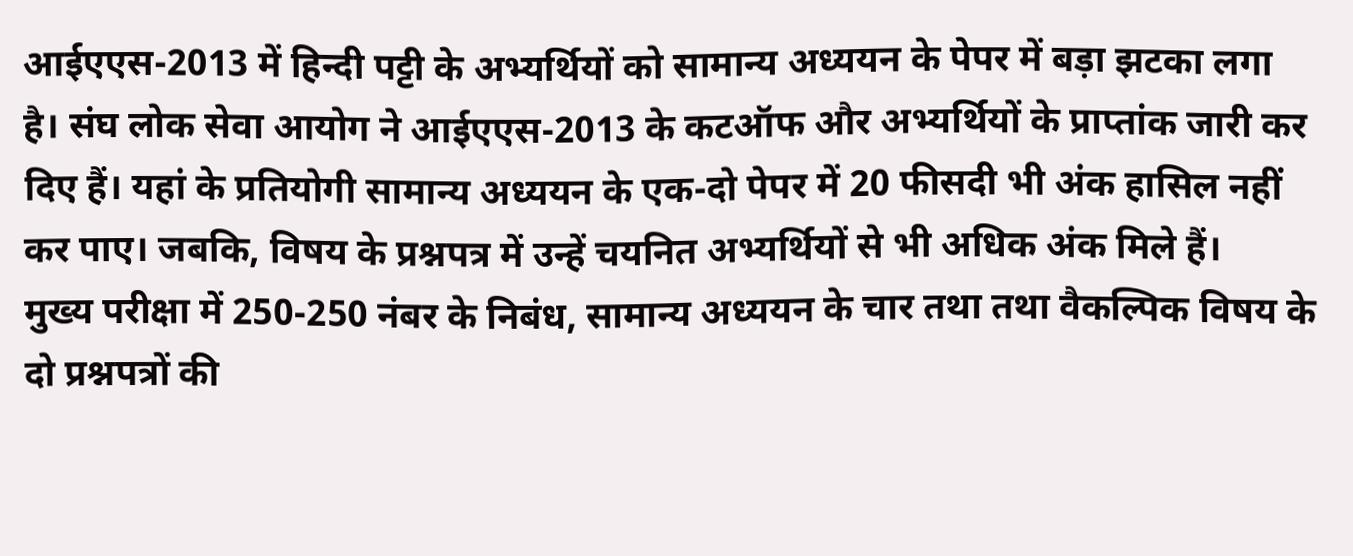आईएएस-2013 में हिन्दी पट्टी के अभ्यर्थियों को सामान्य अध्ययन के पेपर में बड़ा झटका लगा है। संघ लोक सेवा आयोग ने आईएएस-2013 के कटऑफ और अभ्यर्थियों के प्राप्तांक जारी कर दिए हैं। यहां के प्रतियोगी सामान्य अध्ययन के एक-दो पेपर में 20 फीसदी भी अंक हासिल नहीं कर पाए। जबकि, विषय के प्रश्नपत्र में उन्हें चयनित अभ्यर्थियों से भी अधिक अंक मिले हैं।
मुख्य परीक्षा में 250-250 नंबर के निबंध, सामान्य अध्ययन के चार तथा तथा वैकल्पिक विषय के दो प्रश्नपत्रों की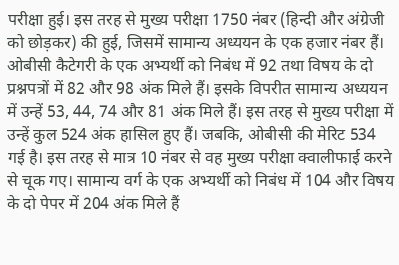परीक्षा हुई। इस तरह से मुख्य परीक्षा 1750 नंबर (हिन्दी और अंग्रेजी को छोड़कर) की हुई, जिसमें सामान्य अध्ययन के एक हजार नंबर हैं। ओबीसी कैटेगरी के एक अभ्यर्थी को निबंध में 92 तथा विषय के दो प्रश्नपत्रों में 82 और 98 अंक मिले हैं। इसके विपरीत सामान्य अध्ययन में उन्हें 53, 44, 74 और 81 अंक मिले हैं। इस तरह से मुख्य परीक्षा में उन्हें कुल 524 अंक हासिल हुए हैं। जबकि, ओबीसी की मेरिट 534 गई है। इस तरह से मात्र 10 नंबर से वह मुख्य परीक्षा क्वालीफाई करने से चूक गए। सामान्य वर्ग के एक अभ्यर्थी को निबंध में 104 और विषय के दो पेपर में 204 अंक मिले हैं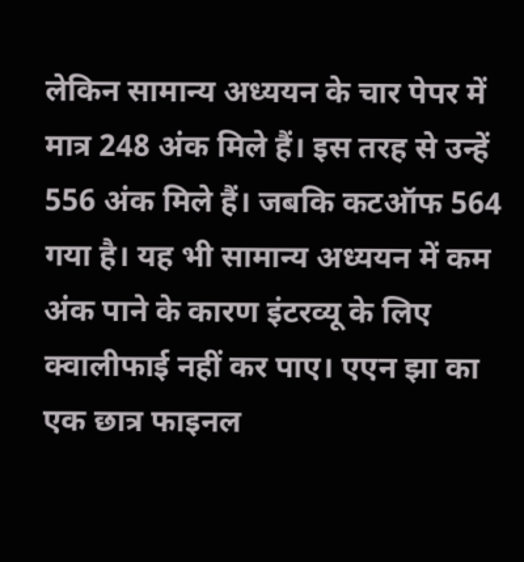लेकिन सामान्य अध्ययन के चार पेपर में मात्र 248 अंक मिले हैं। इस तरह से उन्हें 556 अंक मिले हैं। जबकि कटऑफ 564 गया है। यह भी सामान्य अध्ययन में कम अंक पाने के कारण इंटरव्यू के लिए क्वालीफाई नहीं कर पाए। एएन झा का एक छात्र फाइनल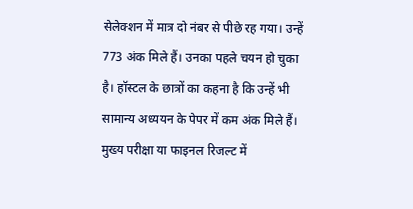सेलेक्शन में मात्र दो नंबर से पीछे रह गया। उन्हें 773 अंक मिले हैं। उनका पहले चयन हो चुका है। हॉस्टल के छात्रों का कहना है कि उन्हें भी सामान्य अध्ययन के पेपर में कम अंक मिले हैं। मुख्य परीक्षा या फाइनल रिजल्ट में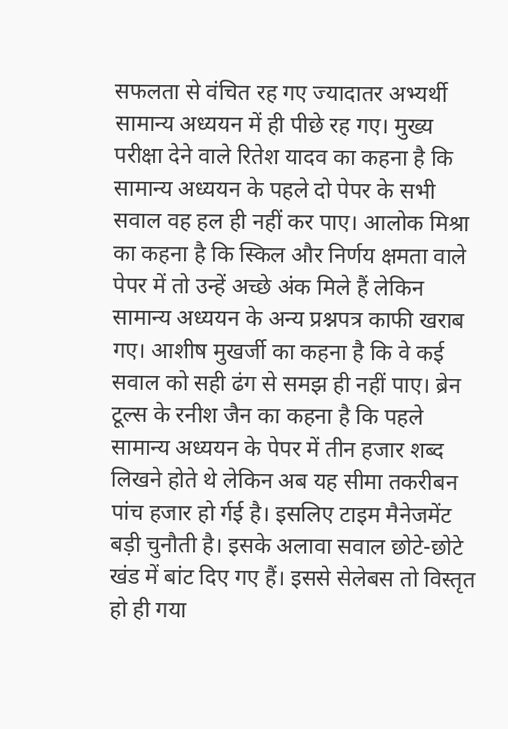सफलता से वंचित रह गए ज्यादातर अभ्यर्थी सामान्य अध्ययन में ही पीछे रह गए। मुख्य परीक्षा देने वाले रितेश यादव का कहना है कि सामान्य अध्ययन के पहले दो पेपर के सभी सवाल वह हल ही नहीं कर पाए। आलोक मिश्रा का कहना है कि स्किल और निर्णय क्षमता वाले पेपर में तो उन्हें अच्छे अंक मिले हैं लेकिन सामान्य अध्ययन के अन्य प्रश्नपत्र काफी खराब गए। आशीष मुखर्जी का कहना है कि वे कई सवाल को सही ढंग से समझ ही नहीं पाए। ब्रेन टूल्स के रनीश जैन का कहना है कि पहले सामान्य अध्ययन के पेपर में तीन हजार शब्द लिखने होते थे लेकिन अब यह सीमा तकरीबन पांच हजार हो र्गई है। इसलिए टाइम मैनेजमेंट बड़ी चुनौती है। इसके अलावा सवाल छोटे-छोटे खंड में बांट दिए गए हैं। इससे सेलेबस तो विस्तृत हो ही गया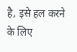है, इसे हल करने के लिए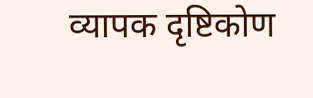व्यापक दृष्टिकोण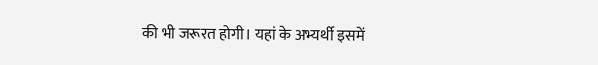की भी जरूरत होगी। यहां के अभ्यर्थी इसमें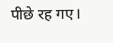पीछे रह गए।